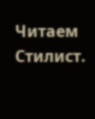Читаем Стилист.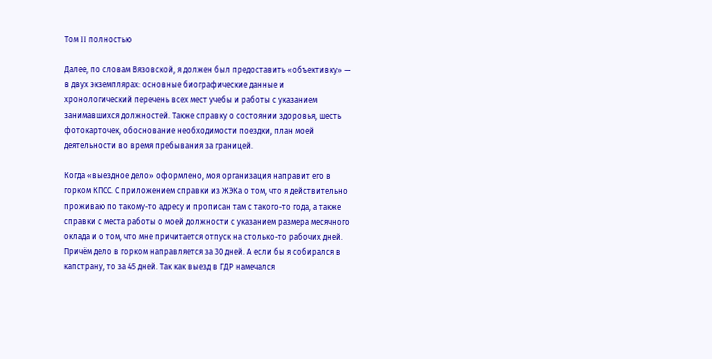Том II полностью

Далее, по словам Вязовской, я должен был предоставить «объективку» — в двух экземплярах: основные биографические данные и хронологический перечень всех мест учебы и работы с указанием занимавшихся должностей. Также справку о состоянии здоровья, шесть фотокарточек, обоснование необходимости поездки, план моей деятельности во время пребывания за границей.

Когда «выездное дело» оформлено, моя организация направит его в горком КПСС. С приложением справки из ЖЭКа о том, что я действительно проживаю по такому-то адресу и прописан там с такого-то года, а также справки с места работы о моей должности с указанием размера месячного оклада и о том, что мне причитается отпуск на столько-то рабочих дней. Причём дело в горком направляется за 30 дней. А если бы я собирался в капстрану, то за 45 дней. Так как выезд в ГДР намечался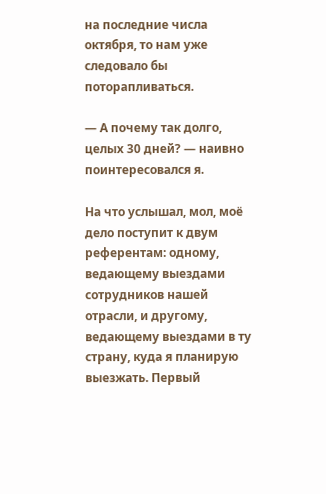на последние числа октября, то нам уже следовало бы поторапливаться.

— А почему так долго, целых 30 дней? — наивно поинтересовался я.

На что услышал, мол, моё дело поступит к двум референтам: одному, ведающему выездами сотрудников нашей отрасли, и другому, ведающему выездами в ту страну, куда я планирую выезжать. Первый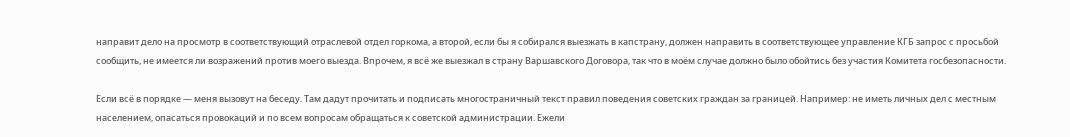направит дело на просмотр в соответствующий отраслевой отдел горкома, а второй, если бы я собирался выезжать в капстрану, должен направить в соответствующее управление КГБ запрос с просьбой сообщить, не имеется ли возражений против моего выезда. Впрочем, я всё же выезжал в страну Варшавского Договора, так что в моём случае должно было обойтись без участия Комитета госбезопасности.

Если всё в порядке — меня вызовут на беседу. Там дадут прочитать и подписать многостраничный текст правил поведения советских граждан за границей. Например: не иметь личных дел с местным населением, опасаться провокаций и по всем вопросам обращаться к советской администрации. Ежели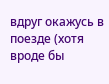вдруг окажусь в поезде (хотя вроде бы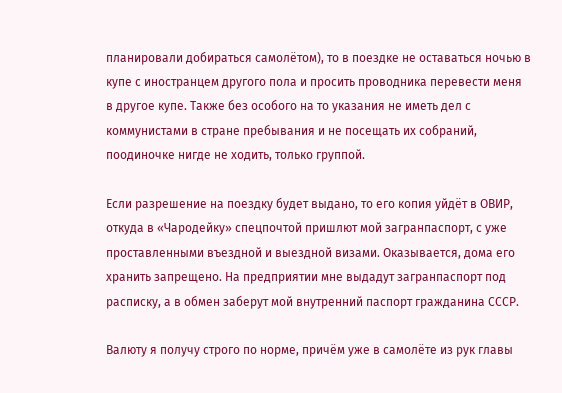планировали добираться самолётом), то в поездке не оставаться ночью в купе с иностранцем другого пола и просить проводника перевести меня в другое купе. Также без особого на то указания не иметь дел с коммунистами в стране пребывания и не посещать их собраний, поодиночке нигде не ходить, только группой.

Если разрешение на поездку будет выдано, то его копия уйдёт в ОВИР, откуда в «Чародейку» спецпочтой пришлют мой загранпаспорт, с уже проставленными въездной и выездной визами. Оказывается, дома его хранить запрещено. На предприятии мне выдадут загранпаспорт под расписку, а в обмен заберут мой внутренний паспорт гражданина СССР.

Валюту я получу строго по норме, причём уже в самолёте из рук главы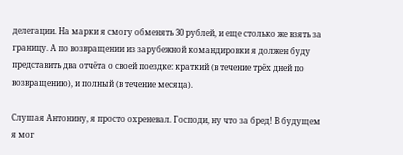делегации. На марки я смогу обменять 30 рублей, и еще столько же взять за границу. А по возвращении из зарубежной командировки я должен буду представить два отчёта о своей поездке: краткий (в течение трёх дней по возвращению), и полный (в течение месяца).

Слушая Антонину, я просто охреневал. Господи, ну что за бред! В будущем я мог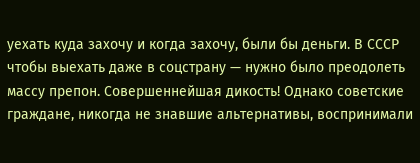уехать куда захочу и когда захочу, были бы деньги. В СССР чтобы выехать даже в соцстрану — нужно было преодолеть массу препон. Совершеннейшая дикость! Однако советские граждане, никогда не знавшие альтернативы, воспринимали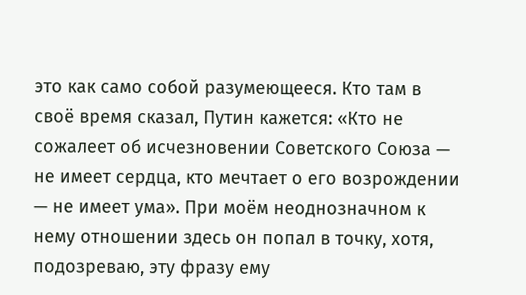это как само собой разумеющееся. Кто там в своё время сказал, Путин кажется: «Кто не сожалеет об исчезновении Советского Союза — не имеет сердца, кто мечтает о его возрождении — не имеет ума». При моём неоднозначном к нему отношении здесь он попал в точку, хотя, подозреваю, эту фразу ему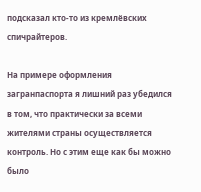подсказал кто-то из кремлёвских спичрайтеров.

На примере оформления загранпаспорта я лишний раз убедился в том, что практически за всеми жителями страны осуществляется контроль. Но с этим еще как бы можно было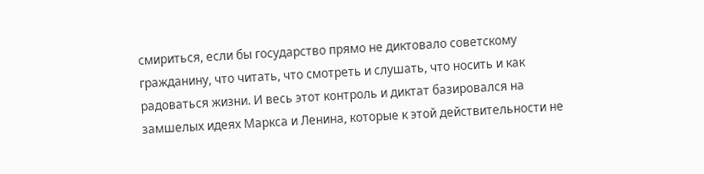смириться, если бы государство прямо не диктовало советскому гражданину, что читать, что смотреть и слушать, что носить и как радоваться жизни. И весь этот контроль и диктат базировался на замшелых идеях Маркса и Ленина, которые к этой действительности не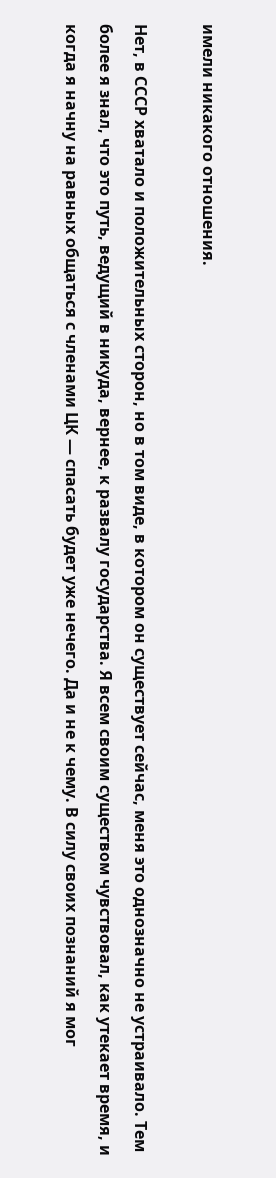имели никакого отношения.

Нет, в СССР хватало и положительных сторон, но в том виде, в котором он существует сейчас, меня это однозначно не устраивало. Тем более я знал, что это путь, ведущий в никуда, вернее, к развалу государства. Я всем своим существом чувствовал, как утекает время, и когда я начну на равных общаться с членами ЦК — спасать будет уже нечего. Да и не к чему. В силу своих познаний я мог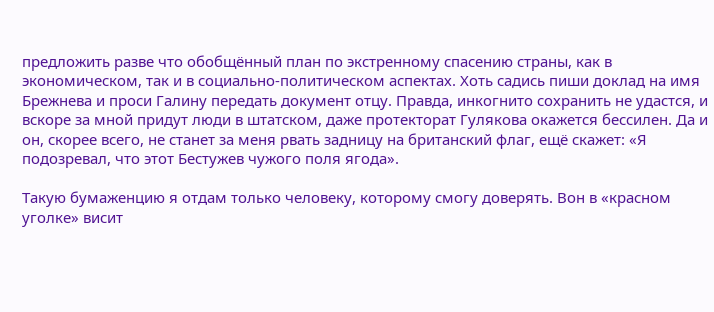предложить разве что обобщённый план по экстренному спасению страны, как в экономическом, так и в социально-политическом аспектах. Хоть садись пиши доклад на имя Брежнева и проси Галину передать документ отцу. Правда, инкогнито сохранить не удастся, и вскоре за мной придут люди в штатском, даже протекторат Гулякова окажется бессилен. Да и он, скорее всего, не станет за меня рвать задницу на британский флаг, ещё скажет: «Я подозревал, что этот Бестужев чужого поля ягода».

Такую бумаженцию я отдам только человеку, которому смогу доверять. Вон в «красном уголке» висит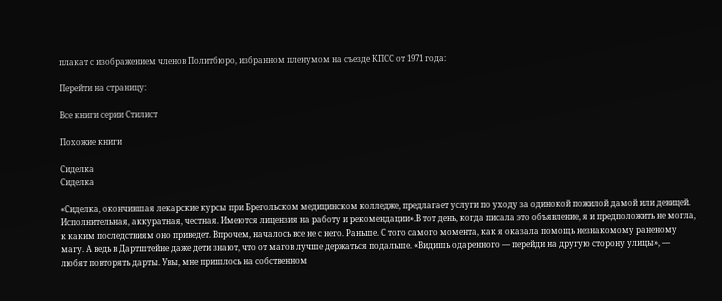плакат с изображением членов Политбюро, избранном пленумом на съезде КПСС от 1971 года:

Перейти на страницу:

Все книги серии Стилист

Похожие книги

Сиделка
Сиделка

«Сиделка, окончившая лекарские курсы при Брегольском медицинском колледже, предлагает услуги по уходу за одинокой пожилой дамой или девицей. Исполнительная, аккуратная, честная. Имеются лицензия на работу и рекомендации».В тот день, когда писала это объявление, я и предположить не могла, к каким последствиям оно приведет. Впрочем, началось все не с него. Раньше. С того самого момента, как я оказала помощь незнакомому раненому магу. А ведь в Дартштейне даже дети знают, что от магов лучше держаться подальше. «Видишь одаренного — перейди на другую сторону улицы», — любят повторять дарты. Увы, мне пришлось на собственном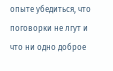опыте убедиться, что поговорки не лгут и что ни одно доброе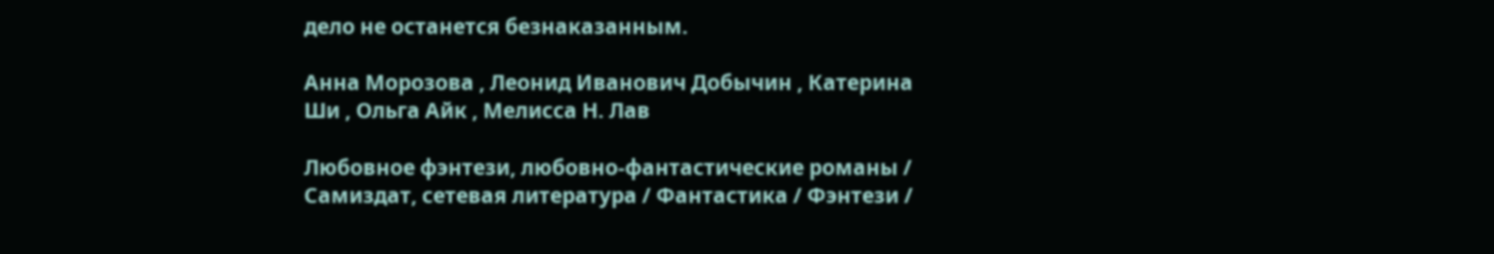дело не останется безнаказанным.

Анна Морозова , Леонид Иванович Добычин , Катерина Ши , Ольга Айк , Мелисса Н. Лав

Любовное фэнтези, любовно-фантастические романы / Самиздат, сетевая литература / Фантастика / Фэнтези /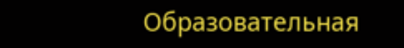Образовательная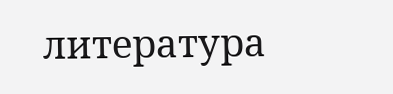литература